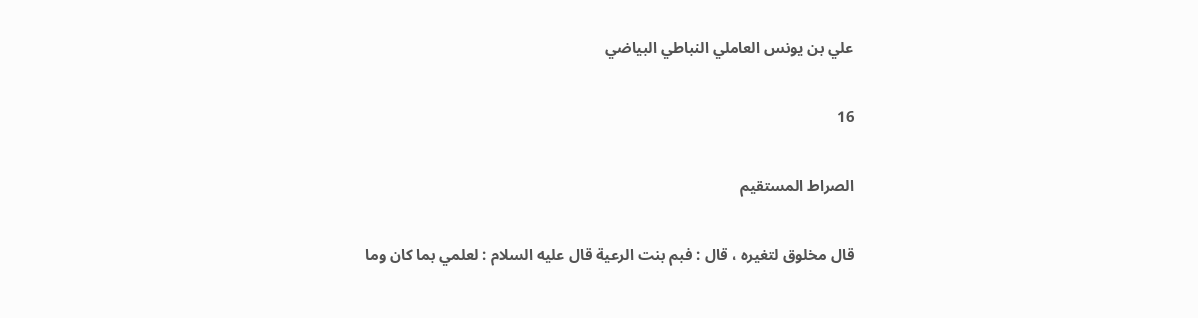علي بن يونس العاملي النباطي البياضي

16

الصراط المستقيم

قال مخلوق لتغيره ، قال : فبم بنت الرعية قال عليه السلام : لعلمي بما كان وما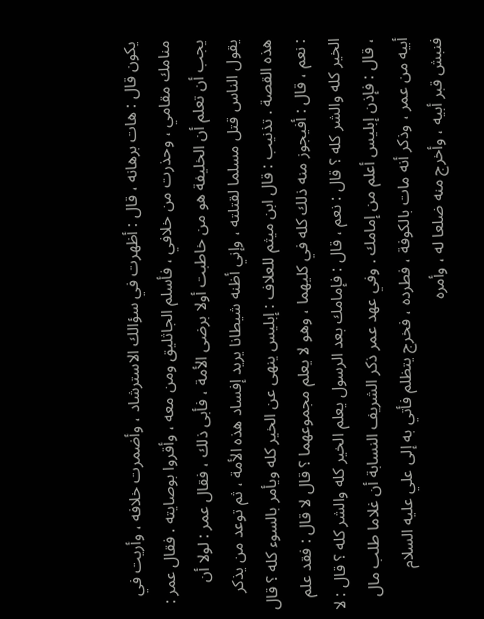يكون قال : هات برهانه ، قال : أظهرت في سؤالك الاسترشاد ، وأضمرت خلافه ، وأريت في منامك مقامي ، وحذرت من خلافي ، فأسلم الجاثليق ومن معه ، وأقروا بوصايته . فقال عمر : يجب أن تعلم أن الخليفة هو من خاطبت أولا برضى الأمة ، فأبى ذلك ، فقال عمر : لولا أن يقول الناس قتل مسلما لقتلته ، وإني أظنه شيطانا يريد إفساد هذه الأمة ، ثم توعد من يذكر هذه القصة . تذنيب : قال ابن ميثم للعلاف : إبليس ينهى عن الخير كله ويأمر بالسوء كله ؟ قال : نعم ، قال : أفيجوز منه ذلك كله في كليهما ، وهو لا يعلم مجموعهما ؟ قال لا قال : فقد علم الخير كله والشر كله ؟ قال : نعم ، قال : فإمامك بعد الرسول يعلم الخير كله والشر كله ؟ قال : لا ، قال : فإذن إبليس أعلم من إمامك . وفي عهد عمر ذكر الشريف النسابة أن غلاما طلب مال أبيه من عمر ، وذكر أنه مات بالكوفة ، فطرده ، فخرج يتظلم فأتي به إلى علي عليه السلام فنبش قبر أبيه ، وأخرج منه ضلعا له ، وأمره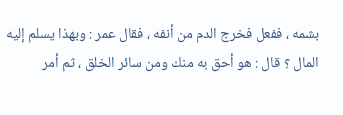بشمه ، ففعل فخرج الدم من أنفه ، فقال عمر : وبهذا يسلم إليه المال ؟ قال : هو أحق به منك ومن سائر الخلق ، ثم أمر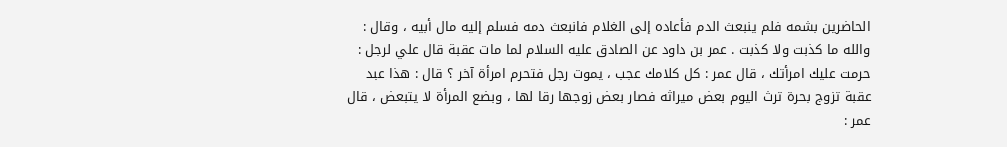الحاضرين بشمه فلم ينبعث الدم فأعاده إلى الغلام فانبعث دمه فسلم إليه مال أبيه ، وقال : والله ما كذبت ولا كذبت . عمر بن داود عن الصادق عليه السلام لما مات عقبة قال علي لرجل : حرمت عليك امرأتك ، قال عمر : كل كلامك عجب ، يموت رجل فتحرم امرأة آخر ؟ قال : هذا عبد عقبة تزوج بحرة ترث اليوم بعض ميراثه فصار بعض زوجها رقا لها ، وبضع المرأة لا يتبعض ، قال عمر :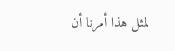لمثل هذا أمرنا أن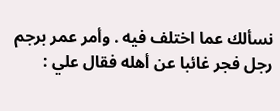نسألك عما اختلف فيه . وأمر عمر برجم رجل فجر غائبا عن أهله فقال علي :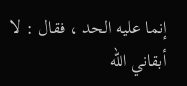إنما عليه الحد ، فقال : لا أبقاني الله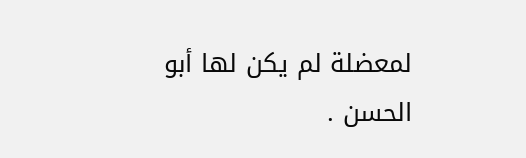لمعضلة لم يكن لها أبو الحسن .